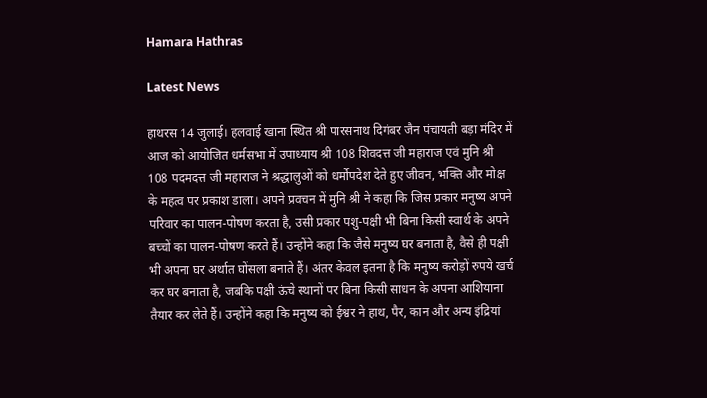Hamara Hathras

Latest News

हाथरस 14 जुलाई। हलवाई खाना स्थित श्री पारसनाथ दिगंबर जैन पंचायती बड़ा मंदिर में आज को आयोजित धर्मसभा में उपाध्याय श्री 108 शिवदत्त जी महाराज एवं मुनि श्री 108 पदमदत्त जी महाराज ने श्रद्धालुओं को धर्मोपदेश देते हुए जीवन, भक्ति और मोक्ष के महत्व पर प्रकाश डाला। अपने प्रवचन में मुनि श्री ने कहा कि जिस प्रकार मनुष्य अपने परिवार का पालन-पोषण करता है, उसी प्रकार पशु-पक्षी भी बिना किसी स्वार्थ के अपने बच्चों का पालन-पोषण करते हैं। उन्होंने कहा कि जैसे मनुष्य घर बनाता है, वैसे ही पक्षी भी अपना घर अर्थात घोंसला बनाते हैं। अंतर केवल इतना है कि मनुष्य करोड़ों रुपये खर्च कर घर बनाता है, जबकि पक्षी ऊंचे स्थानों पर बिना किसी साधन के अपना आशियाना तैयार कर लेते हैं। उन्होंने कहा कि मनुष्य को ईश्वर ने हाथ, पैर, कान और अन्य इंद्रियां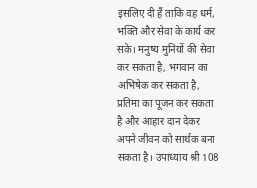इसलिए दी हैं ताकि वह धर्म, भक्ति और सेवा के कार्य कर सके। मनुष्य मुनियों की सेवा कर सकता है, भगवान का अभिषेक कर सकता है, प्रतिमा का पूजन कर सकता है और आहार दान देकर अपने जीवन को सार्थक बना सकता है। उपाध्याय श्री 108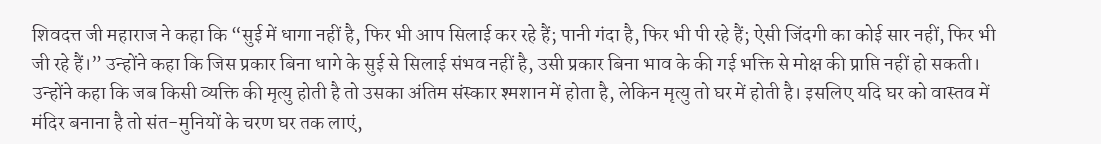शिवदत्त जी महाराज ने कहा कि “सुई में धागा नहीं है, फिर भी आप सिलाई कर रहे हैं; पानी गंदा है, फिर भी पी रहे हैं; ऐसी जिंदगी का कोई सार नहीं, फिर भी जी रहे हैं।” उन्होंने कहा कि जिस प्रकार बिना धागे के सुई से सिलाई संभव नहीं है, उसी प्रकार बिना भाव के की गई भक्ति से मोक्ष की प्राप्ति नहीं हो सकती। उन्होंने कहा कि जब किसी व्यक्ति की मृत्यु होती है तो उसका अंतिम संस्कार श्मशान में होता है, लेकिन मृत्यु तो घर में होती है। इसलिए यदि घर को वास्तव में मंदिर बनाना है तो संत-मुनियों के चरण घर तक लाएं,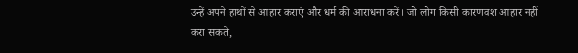उन्हें अपने हाथों से आहार कराएं और धर्म की आराधना करें। जो लोग किसी कारणवश आहार नहीं करा सकते,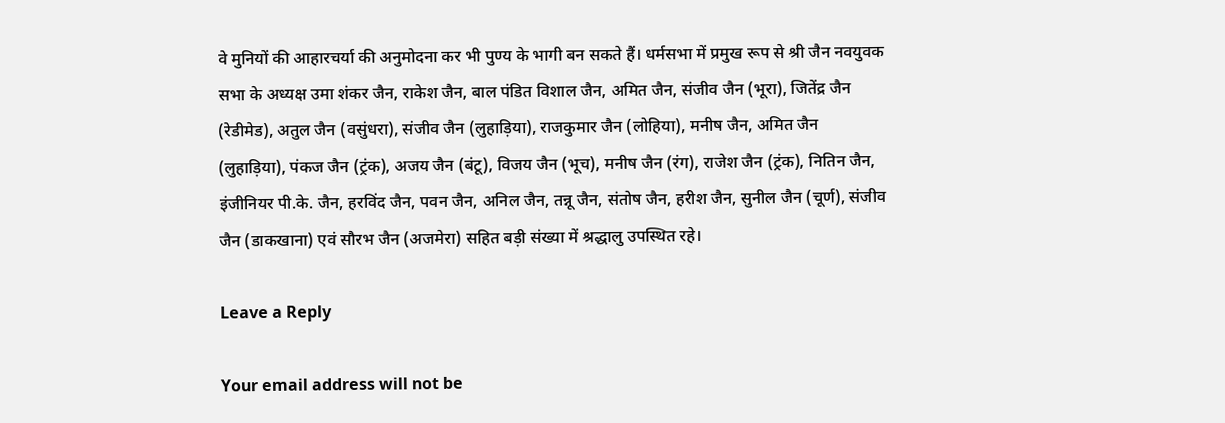वे मुनियों की आहारचर्या की अनुमोदना कर भी पुण्य के भागी बन सकते हैं। धर्मसभा में प्रमुख रूप से श्री जैन नवयुवक सभा के अध्यक्ष उमा शंकर जैन, राकेश जैन, बाल पंडित विशाल जैन, अमित जैन, संजीव जैन (भूरा), जितेंद्र जैन (रेडीमेड), अतुल जैन (वसुंधरा), संजीव जैन (लुहाड़िया), राजकुमार जैन (लोहिया), मनीष जैन, अमित जैन (लुहाड़िया), पंकज जैन (ट्रंक), अजय जैन (बंटू), विजय जैन (भूच), मनीष जैन (रंग), राजेश जैन (ट्रंक), नितिन जैन, इंजीनियर पी.के. जैन, हरविंद जैन, पवन जैन, अनिल जैन, तन्नू जैन, संतोष जैन, हरीश जैन, सुनील जैन (चूर्ण), संजीव जैन (डाकखाना) एवं सौरभ जैन (अजमेरा) सहित बड़ी संख्या में श्रद्धालु उपस्थित रहे।

Leave a Reply

Your email address will not be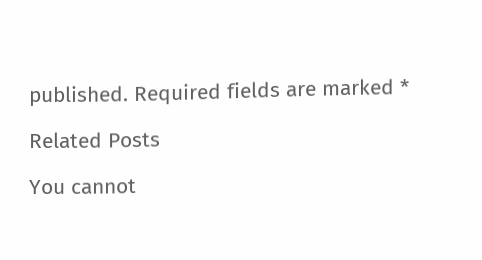published. Required fields are marked *

Related Posts

You cannot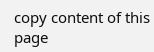copy content of this page